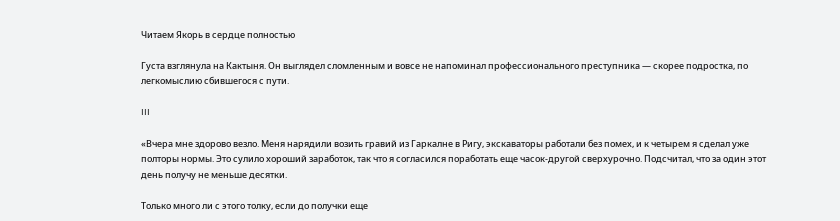Читаем Якорь в сердце полностью

Густа взглянула на Кактыня. Он выглядел сломленным и вовсе не напоминал профессионального преступника — скорее подростка, по легкомыслию сбившегося с пути.

III

«Вчера мне здорово везло. Меня нарядили возить гравий из Гаркалне в Ригу, экскаваторы работали без помех, и к четырем я сделал уже полторы нормы. Это сулило хороший заработок, так что я согласился поработать еще часок-другой сверхурочно. Подсчитал, что за один этот день получу не меньше десятки.

Только много ли с этого толку, если до получки еще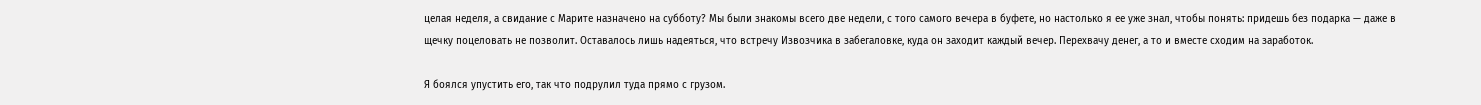целая неделя, а свидание с Марите назначено на субботу? Мы были знакомы всего две недели, с того самого вечера в буфете, но настолько я ее уже знал, чтобы понять: придешь без подарка — даже в щечку поцеловать не позволит. Оставалось лишь надеяться, что встречу Извозчика в забегаловке, куда он заходит каждый вечер. Перехвачу денег, а то и вместе сходим на заработок.

Я боялся упустить его, так что подрулил туда прямо с грузом.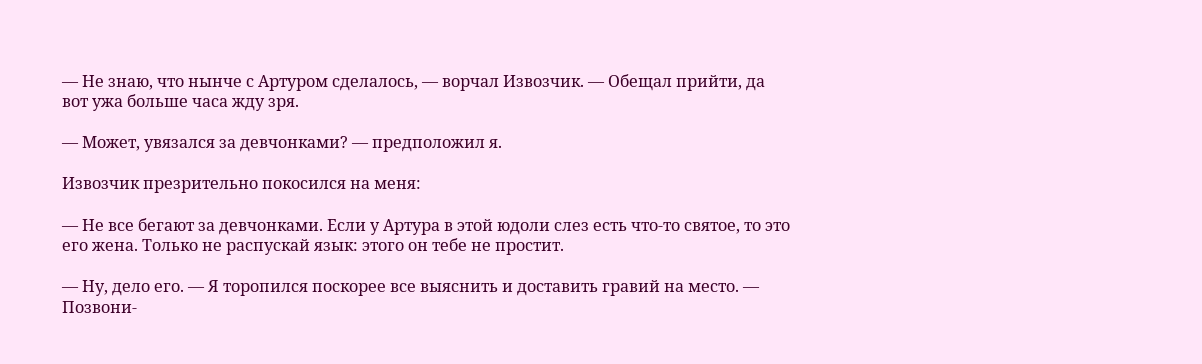— Не знаю, что нынче с Артуром сделалось, — ворчал Извозчик. — Обещал прийти, да вот ужа больше часа жду зря.

— Может, увязался за девчонками? — предположил я.

Извозчик презрительно покосился на меня:

— Не все бегают за девчонками. Если у Артура в этой юдоли слез есть что-то святое, то это его жена. Только не распускай язык: этого он тебе не простит.

— Ну, дело его. — Я торопился поскорее все выяснить и доставить гравий на место. — Позвони-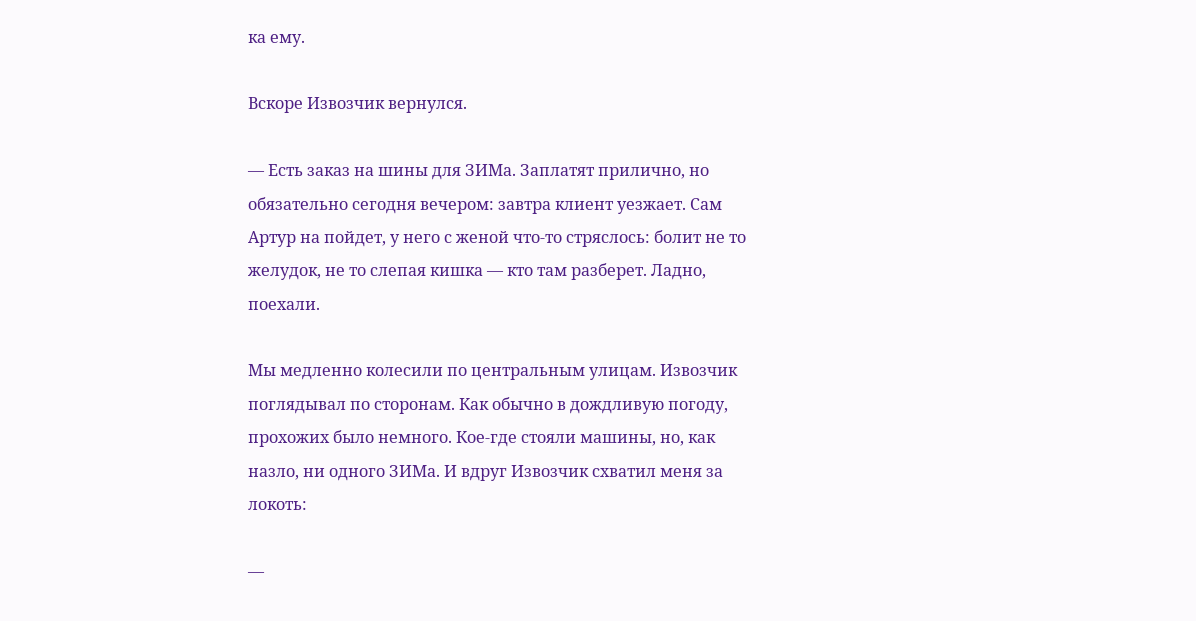ка ему.

Вскоре Извозчик вернулся.

— Есть заказ на шины для ЗИМа. Заплатят прилично, но обязательно сегодня вечером: завтра клиент уезжает. Сам Артур на пойдет, у него с женой что-то стряслось: болит не то желудок, не то слепая кишка — кто там разберет. Ладно, поехали.

Мы медленно колесили по центральным улицам. Извозчик поглядывал по сторонам. Как обычно в дождливую погоду, прохожих было немного. Кое-где стояли машины, но, как назло, ни одного ЗИМа. И вдруг Извозчик схватил меня за локоть:

—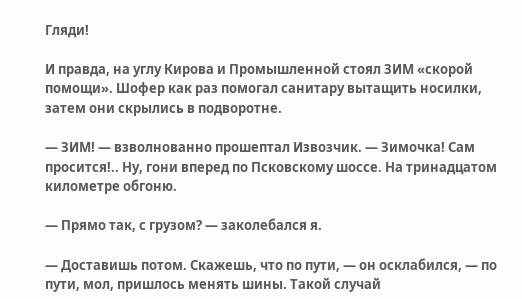Гляди!

И правда, на углу Кирова и Промышленной стоял ЗИМ «скорой помощи». Шофер как раз помогал санитару вытащить носилки, затем они скрылись в подворотне.

— ЗИМ! — взволнованно прошептал Извозчик. — Зимочка! Сам просится!.. Ну, гони вперед по Псковскому шоссе. На тринадцатом километре обгоню.

— Прямо так, с грузом? — заколебался я.

— Доставишь потом. Скажешь, что по пути, — он осклабился, — по пути, мол, пришлось менять шины. Такой случай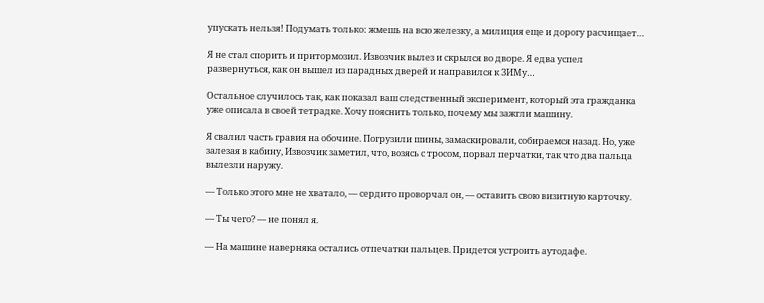упускать нельзя! Подумать только: жмешь на всю железку, а милиция еще и дорогу расчищает…

Я не стал спорить и притормозил. Извозчик вылез и скрылся во дворе. Я едва успел развернуться, как он вышел из парадных дверей и направился к ЗИМу…

Остальное случилось так, как показал ваш следственный эксперимент, который эта гражданка уже описала в своей тетрадке. Хочу пояснить только, почему мы зажгли машину.

Я свалил часть гравия на обочине. Погрузили шины, замаскировали, собираемся назад. Но, уже залезая в кабину, Извозчик заметил, что, возясь с тросом, порвал перчатки, так что два пальца вылезли наружу.

— Только этого мне не хватало, — сердито проворчал он, — оставить свою визитную карточку.

— Ты чего? — не понял я.

— На машине наверняка остались отпечатки пальцев. Придется устроить аутодафе.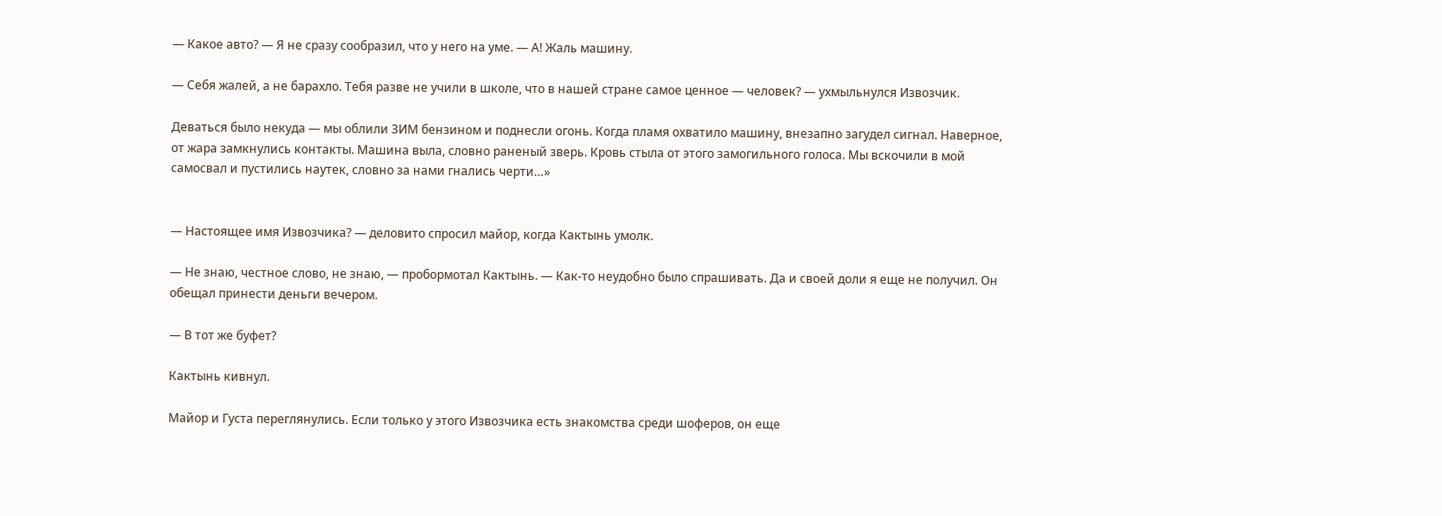— Какое авто? — Я не сразу сообразил, что у него на уме. — А! Жаль машину.

— Себя жалей, а не барахло. Тебя разве не учили в школе, что в нашей стране самое ценное — человек? — ухмыльнулся Извозчик.

Деваться было некуда — мы облили ЗИМ бензином и поднесли огонь. Когда пламя охватило машину, внезапно загудел сигнал. Наверное, от жара замкнулись контакты. Машина выла, словно раненый зверь. Кровь стыла от этого замогильного голоса. Мы вскочили в мой самосвал и пустились наутек, словно за нами гнались черти…»


— Настоящее имя Извозчика? — деловито спросил майор, когда Кактынь умолк.

— Не знаю, честное слово, не знаю, — пробормотал Кактынь. — Как-то неудобно было спрашивать. Да и своей доли я еще не получил. Он обещал принести деньги вечером.

— В тот же буфет?

Кактынь кивнул.

Майор и Густа переглянулись. Если только у этого Извозчика есть знакомства среди шоферов, он еще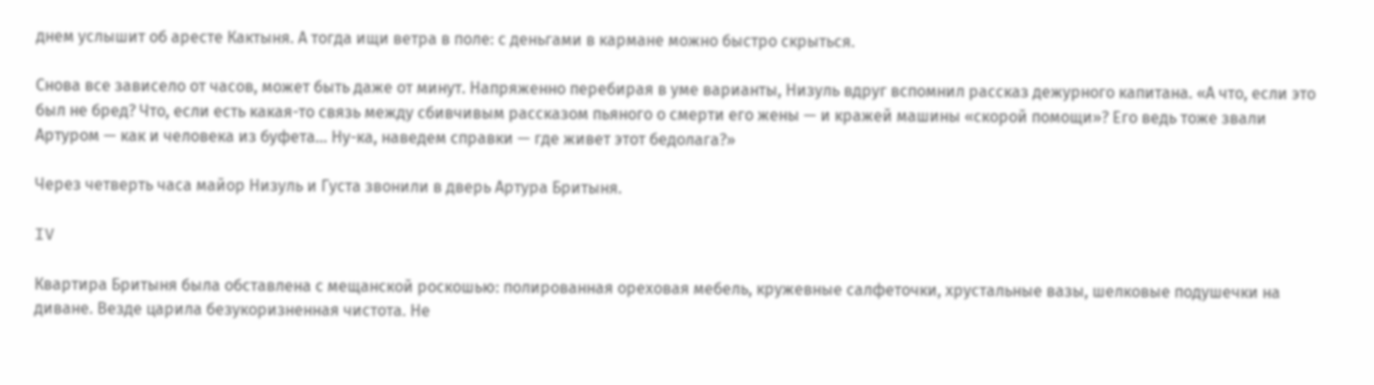днем услышит об аресте Кактыня. А тогда ищи ветра в поле: с деньгами в кармане можно быстро скрыться.

Снова все зависело от часов, может быть даже от минут. Напряженно перебирая в уме варианты, Низуль вдруг вспомнил рассказ дежурного капитана. «А что, если это был не бред? Что, если есть какая-то связь между сбивчивым рассказом пьяного о смерти его жены — и кражей машины «скорой помощи»? Его ведь тоже звали Артуром — как и человека из буфета… Ну-ка, наведем справки — где живет этот бедолага?»

Через четверть часа майор Низуль и Густа звонили в дверь Артура Бритыня.

IV

Квартира Бритыня была обставлена с мещанской роскошью: полированная ореховая мебель, кружевные салфеточки, хрустальные вазы, шелковые подушечки на диване. Везде царила безукоризненная чистота. Не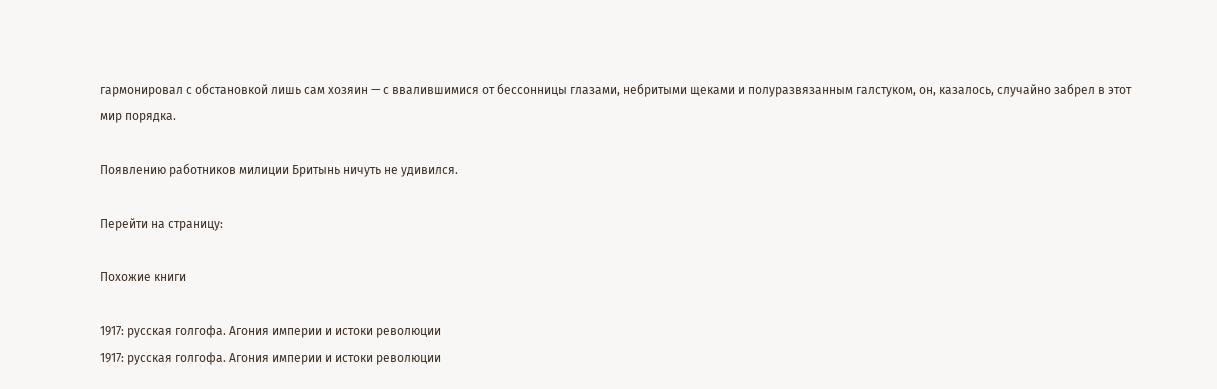гармонировал с обстановкой лишь сам хозяин — с ввалившимися от бессонницы глазами, небритыми щеками и полуразвязанным галстуком, он, казалось, случайно забрел в этот мир порядка.

Появлению работников милиции Бритынь ничуть не удивился.

Перейти на страницу:

Похожие книги

1917: русская голгофа. Агония империи и истоки революции
1917: русская голгофа. Агония империи и истоки революции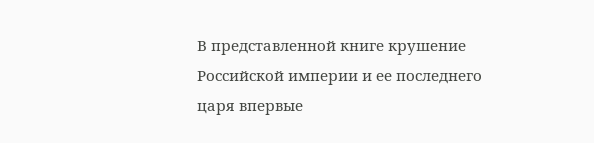В представленной книге крушение Российской империи и ее последнего царя впервые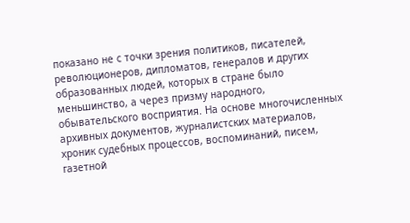показано не с точки зрения политиков, писателей, революционеров, дипломатов, генералов и других образованных людей, которых в стране было меньшинство, а через призму народного, обывательского восприятия. На основе многочисленных архивных документов, журналистских материалов, хроник судебных процессов, воспоминаний, писем, газетной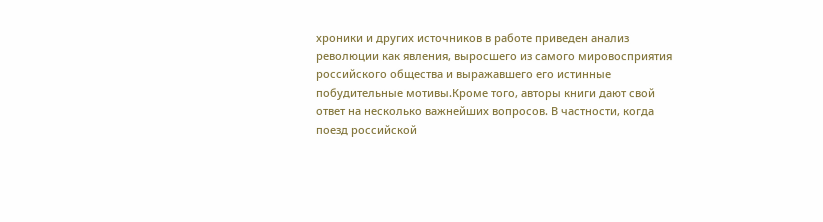хроники и других источников в работе приведен анализ революции как явления, выросшего из самого мировосприятия российского общества и выражавшего его истинные побудительные мотивы.Кроме того, авторы книги дают свой ответ на несколько важнейших вопросов. В частности, когда поезд российской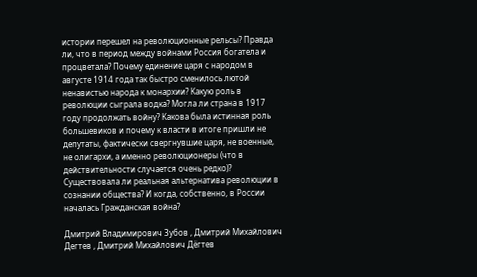истории перешел на революционные рельсы? Правда ли, что в период между войнами Россия богатела и процветала? Почему единение царя с народом в августе 1914 года так быстро сменилось лютой ненавистью народа к монархии? Какую роль в революции сыграла водка? Могла ли страна в 1917 году продолжать войну? Какова была истинная роль большевиков и почему к власти в итоге пришли не депутаты, фактически свергнувшие царя, не военные, не олигархи, а именно революционеры (что в действительности случается очень редко)? Существовала ли реальная альтернатива революции в сознании общества? И когда, собственно, в России началась Гражданская война?

Дмитрий Владимирович Зубов , Дмитрий Михайлович Дегтев , Дмитрий Михайлович Дёгтев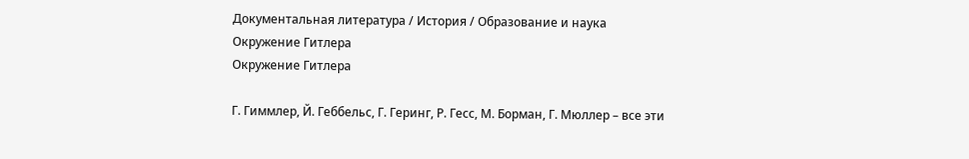Документальная литература / История / Образование и наука
Окружение Гитлера
Окружение Гитлера

Г. Гиммлер, Й. Геббельс, Г. Геринг, Р. Гесс, М. Борман, Г. Мюллер – все эти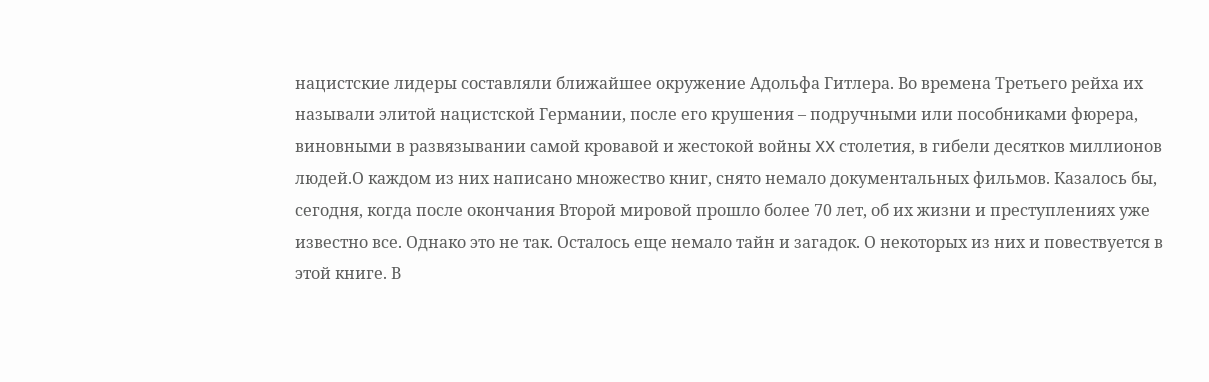нацистские лидеры составляли ближайшее окружение Адольфа Гитлера. Во времена Третьего рейха их называли элитой нацистской Германии, после его крушения – подручными или пособниками фюрера, виновными в развязывании самой кровавой и жестокой войны XX столетия, в гибели десятков миллионов людей.О каждом из них написано множество книг, снято немало документальных фильмов. Казалось бы, сегодня, когда после окончания Второй мировой прошло более 70 лет, об их жизни и преступлениях уже известно все. Однако это не так. Осталось еще немало тайн и загадок. О некоторых из них и повествуется в этой книге. В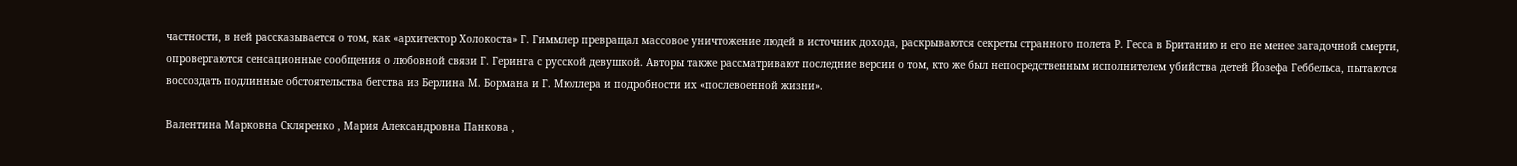частности, в ней рассказывается о том, как «архитектор Холокоста» Г. Гиммлер превращал массовое уничтожение людей в источник дохода, раскрываются секреты странного полета Р. Гесса в Британию и его не менее загадочной смерти, опровергаются сенсационные сообщения о любовной связи Г. Геринга с русской девушкой. Авторы также рассматривают последние версии о том, кто же был непосредственным исполнителем убийства детей Йозефа Геббельса, пытаются воссоздать подлинные обстоятельства бегства из Берлина М. Бормана и Г. Мюллера и подробности их «послевоенной жизни».

Валентина Марковна Скляренко , Мария Александровна Панкова ,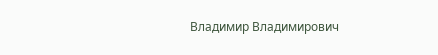Владимир Владимирович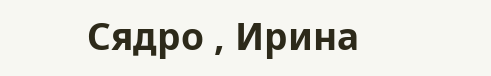Сядро , Ирина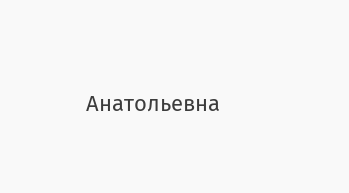Анатольевна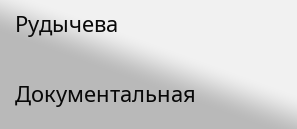Рудычева

Документальная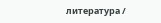литература /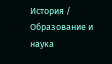История / Образование и наука